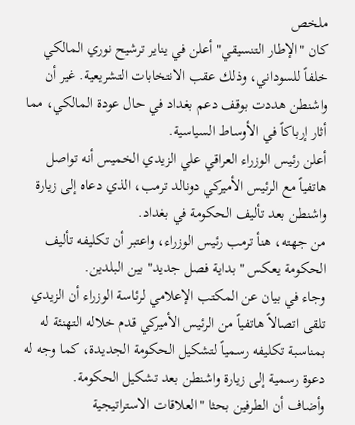ملخص
كان "الإطار التنسيقي" أعلن في يناير ترشيح نوري المالكي خلفاً للسوداني، وذلك عقب الانتخابات التشريعية. غير أن واشنطن هددت بوقف دعم بغداد في حال عودة المالكي، مما أثار إرباكاً في الأوساط السياسية.
أعلن رئيس الوزراء العراقي علي الزيدي الخميس أنه تواصل هاتفياً مع الرئيس الأميركي دونالد ترمب، الذي دعاه إلى زيارة واشنطن بعد تأليف الحكومة في بغداد.
من جهته، هنأ ترمب رئيس الوزراء، واعتبر أن تكليفه تأليف الحكومة يعكس "بداية فصل جديد" بين البلدين.
وجاء في بيان عن المكتب الإعلامي لرئاسة الوزراء أن الزيدي تلقى اتصالاً هاتفياً من الرئيس الأميركي قدم خلاله التهنئة له بمناسبة تكليفه رسمياً لتشكيل الحكومة الجديدة، كما وجه له دعوة رسمية إلى زيارة واشنطن بعد تشكيل الحكومة.
وأضاف أن الطرفين بحثا "العلاقات الاستراتيجية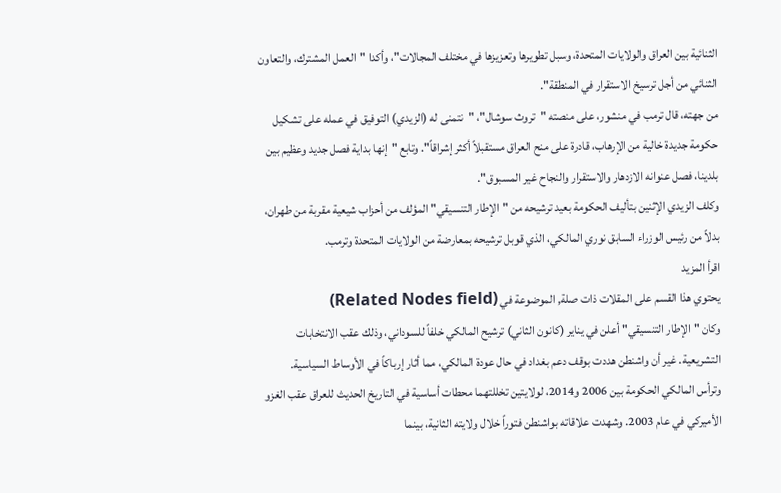الثنائية بين العراق والولايات المتحدة، وسبل تطويرها وتعزيزها في مختلف المجالات"، وأكدا "العمل المشترك، والتعاون الثنائي من أجل ترسيخ الاستقرار في المنطقة".
من جهته، قال ترمب في منشور، على منصته "تروث سوشال"، "نتمنى له (الزيدي) التوفيق في عمله على تشكيل حكومة جديدة خالية من الإرهاب، قادرة على منح العراق مستقبلاً أكثر إشراقاً". وتابع "إنها بداية فصل جديد وعظيم بين بلدينا، فصل عنوانه الازدهار والاستقرار والنجاح غير المسبوق".
وكلف الزيدي الإثنين بتأليف الحكومة بعيد ترشيحه من "الإطار التنسيقي" المؤلف من أحزاب شيعية مقربة من طهران، بدلاً من رئيس الوزراء السابق نوري المالكي، الذي قوبل ترشيحه بمعارضة من الولايات المتحدة وترمب.
اقرأ المزيد
يحتوي هذا القسم على المقلات ذات صلة, الموضوعة في (Related Nodes field)
وكان "الإطار التنسيقي" أعلن في يناير (كانون الثاني) ترشيح المالكي خلفاً للسوداني، وذلك عقب الانتخابات التشريعية. غير أن واشنطن هددت بوقف دعم بغداد في حال عودة المالكي، مما أثار إرباكاً في الأوساط السياسية.
وترأس المالكي الحكومة بين 2006 و2014، لولايتين تخللتهما محطات أساسية في التاريخ الحديث للعراق عقب الغزو الأميركي في عام 2003. وشهدت علاقاته بواشنطن فتوراً خلال ولايته الثانية، بينما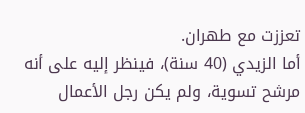تعززت مع طهران.
أما الزيدي (40 سنة)، فينظر إليه على أنه مرشح تسوية، ولم يكن رجل الأعمال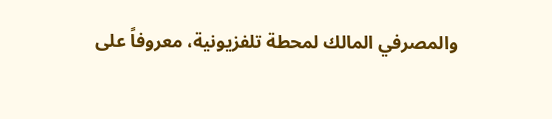والمصرفي المالك لمحطة تلفزيونية، معروفاً على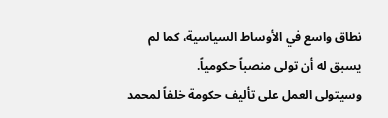نطاق واسع في الأوساط السياسية، كما لم يسبق له أن تولى منصباً حكومياً.
وسيتولى العمل على تأليف حكومة خلفاً لمحمد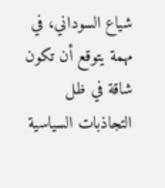شياع السوداني، في مهمة يتوقع أن تكون شاقة في ظل التجاذبات السياسية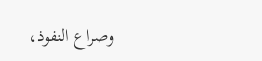وصراع النفوذ،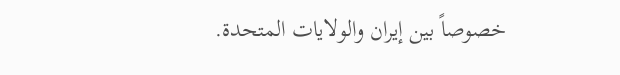خصوصاً بين إيران والولايات المتحدة.